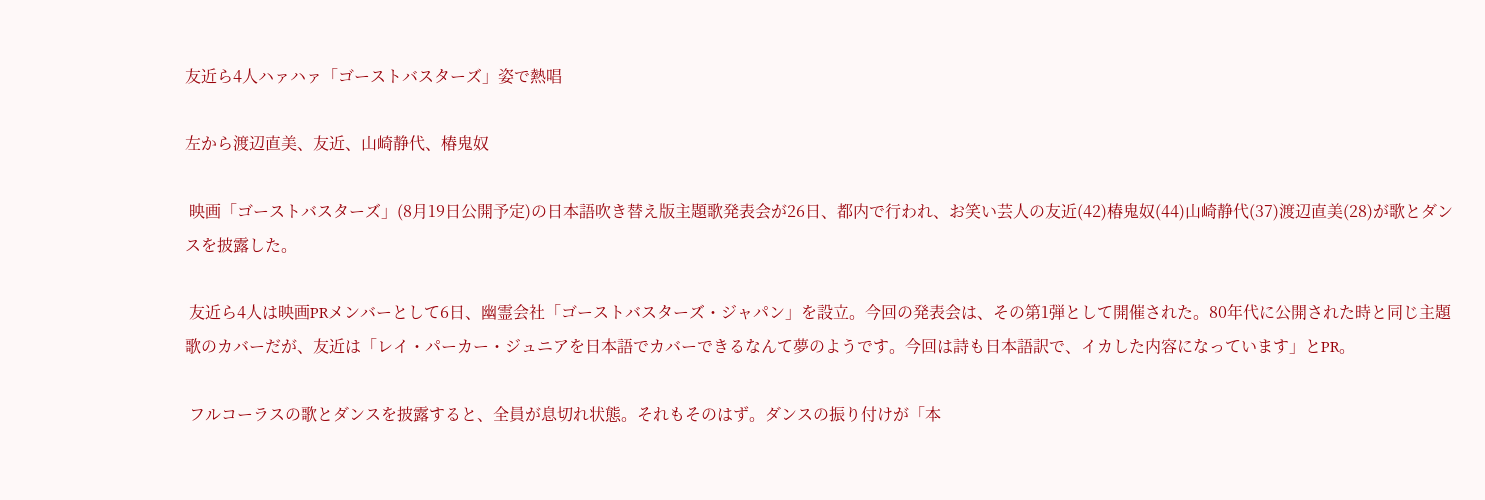友近ら4人ハァハァ「ゴーストバスターズ」姿で熱唱

左から渡辺直美、友近、山崎静代、椿鬼奴

 映画「ゴーストバスターズ」(8月19日公開予定)の日本語吹き替え版主題歌発表会が26日、都内で行われ、お笑い芸人の友近(42)椿鬼奴(44)山崎静代(37)渡辺直美(28)が歌とダンスを披露した。

 友近ら4人は映画PRメンバーとして6日、幽霊会社「ゴーストバスターズ・ジャパン」を設立。今回の発表会は、その第1弾として開催された。80年代に公開された時と同じ主題歌のカバーだが、友近は「レイ・パーカー・ジュニアを日本語でカバーできるなんて夢のようです。今回は詩も日本語訳で、イカした内容になっています」とPR。

 フルコーラスの歌とダンスを披露すると、全員が息切れ状態。それもそのはず。ダンスの振り付けが「本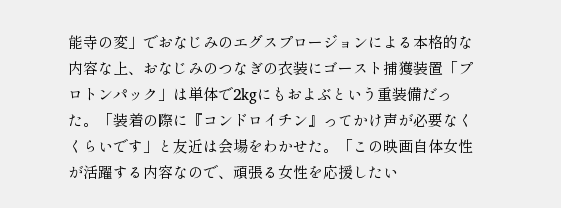能寺の変」でおなじみのエグスプロージョンによる本格的な内容な上、おなじみのつなぎの衣装にゴースト捕獲装置「プロトンパック」は単体で2kgにもおよぶという重装備だった。「装着の際に『コンドロイチン』ってかけ声が必要なくくらいです」と友近は会場をわかせた。「この映画自体女性が活躍する内容なので、頑張る女性を応援したい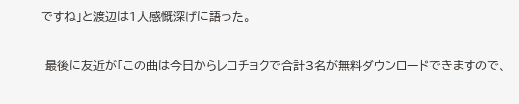ですね」と渡辺は1人感慨深げに語った。

 最後に友近が「この曲は今日からレコチョクで合計3名が無料ダウンロードできますので、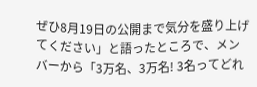ぜひ8月19日の公開まで気分を盛り上げてください」と語ったところで、メンバーから「3万名、3万名! 3名ってどれ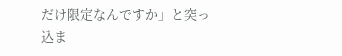だけ限定なんですか」と突っ込ま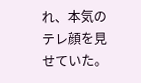れ、本気のテレ顔を見せていた。